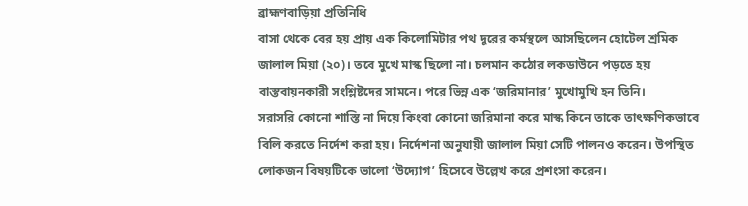ব্রাহ্মণবাড়িয়া প্রতিনিধি
বাসা থেকে বের হয় প্রায় এক কিলোমিটার পথ দূরের কর্মস্থলে আসছিলেন হোটেল শ্রমিক জালাল মিয়া (২০)। তবে মুখে মাস্ক ছিলো না। চলমান কঠোর লকডাউনে পড়তে হয় বাস্তবায়নকারী সংশ্লিষ্টদের সামনে। পরে ভিন্ন এক ‘জরিমানার’ মুখোমুখি হন তিনি।
সরাসরি কোনো শাস্তি না দিয়ে কিংবা কোনো জরিমানা করে মাস্ক কিনে তাকে তাৎক্ষণিকভাবে বিলি করতে নির্দেশ করা হয়। নির্দেশনা অনুযায়ী জালাল মিয়া সেটি পালনও করেন। উপস্থিত লোকজন বিষয়টিকে ভালো ‘উদ্যোগ’ হিসেবে উল্লেখ করে প্রশংসা করেন।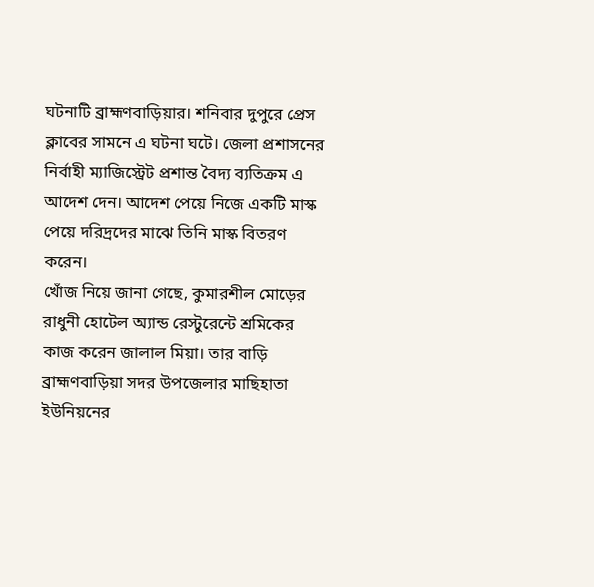ঘটনাটি ব্রাহ্মণবাড়িয়ার। শনিবার দুপুরে প্রেস ক্লাবের সামনে এ ঘটনা ঘটে। জেলা প্রশাসনের নির্বাহী ম্যাজিস্ট্রেট প্রশান্ত বৈদ্য ব্যতিক্রম এ আদেশ দেন। আদেশ পেয়ে নিজে একটি মাস্ক পেয়ে দরিদ্রদের মাঝে তিনি মাস্ক বিতরণ করেন।
খোঁজ নিয়ে জানা গেছে, কুমারশীল মোড়ের রাধুনী হোটেল অ্যান্ড রেস্টুরেন্টে শ্রমিকের কাজ করেন জালাল মিয়া। তার বাড়ি ব্রাহ্মণবাড়িয়া সদর উপজেলার মাছিহাতা ইউনিয়নের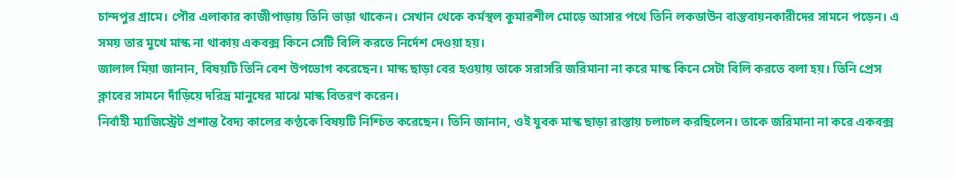চান্দপুর গ্রামে। পৌর এলাকার কাজীপাড়ায় তিনি ভাড়া থাকেন। সেখান থেকে কর্মস্থল কুমারশীল মোড়ে আসার পথে তিনি লকডাউন বাস্তবায়নকারীদের সামনে পড়েন। এ সময় তার মুখে মাস্ক না থাকায় একবক্স কিনে সেটি বিলি করতে নির্দেশ দেওয়া হয়।
জালাল মিয়া জানান, বিষয়টি তিনি বেশ উপভোগ করেছেন। মাস্ক ছাড়া বের হওয়ায় তাকে সরাসরি জরিমানা না করে মাস্ক কিনে সেটা বিলি করতে বলা হয়। তিনি প্রেস ক্লাবের সামনে দাঁড়িয়ে দরিদ্র মানুষের মাঝে মাস্ক বিতরণ করেন।
নির্বাহী ম্যাজিস্ট্রেট প্রশান্ত বৈদ্য কালের কণ্ঠকে বিষয়টি নিশ্চিত করেছেন। তিনি জানান, ওই যুবক মাস্ক ছাড়া রাস্তায় চলাচল করছিলেন। তাকে জরিমানা না করে একবক্স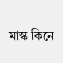মাস্ক কিনে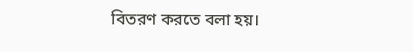বিতরণ করতে বলা হয়।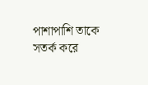পাশাপাশি তাকে সতর্ক করে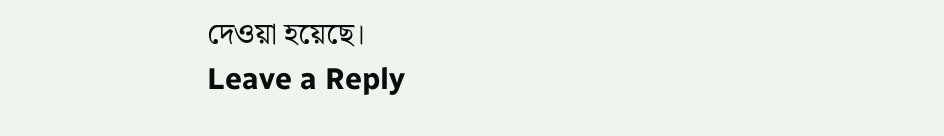দেওয়া হয়েছে।
Leave a Reply